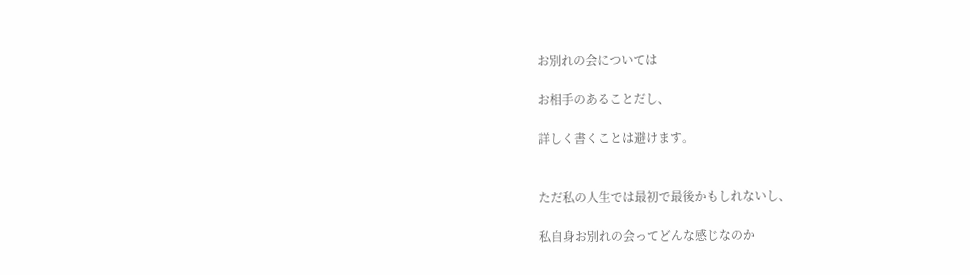お別れの会については

お相手のあることだし、

詳しく書くことは避けます。


ただ私の人生では最初で最後かもしれないし、

私自身お別れの会ってどんな感じなのか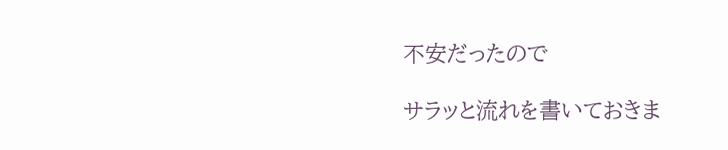不安だったので

サラッと流れを書いておきま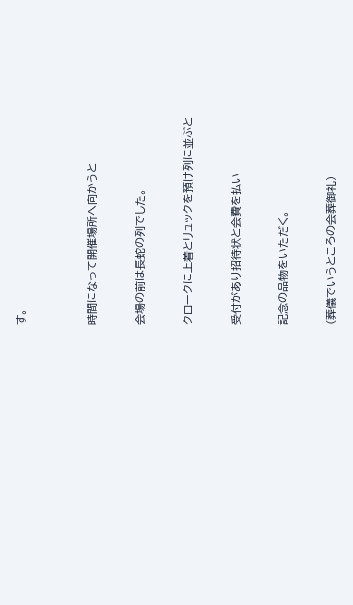す。


時間になって開催場所へ向かうと

会場の前は長蛇の列でした。

クロークに上着とリュックを預け列に並ぶと

受付があり招待状と会費を払い

記念の品物をいただく。

(葬儀でいうところの会葬御礼)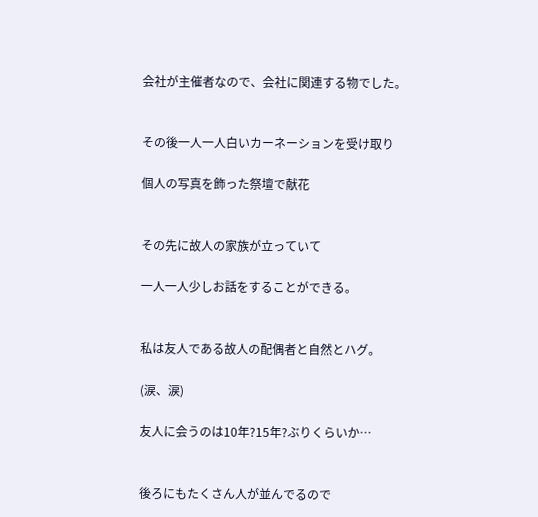会社が主催者なので、会社に関連する物でした。


その後一人一人白いカーネーションを受け取り

個人の写真を飾った祭壇で献花


その先に故人の家族が立っていて

一人一人少しお話をすることができる。


私は友人である故人の配偶者と自然とハグ。

(涙、涙)

友人に会うのは10年?15年?ぶりくらいか…


後ろにもたくさん人が並んでるので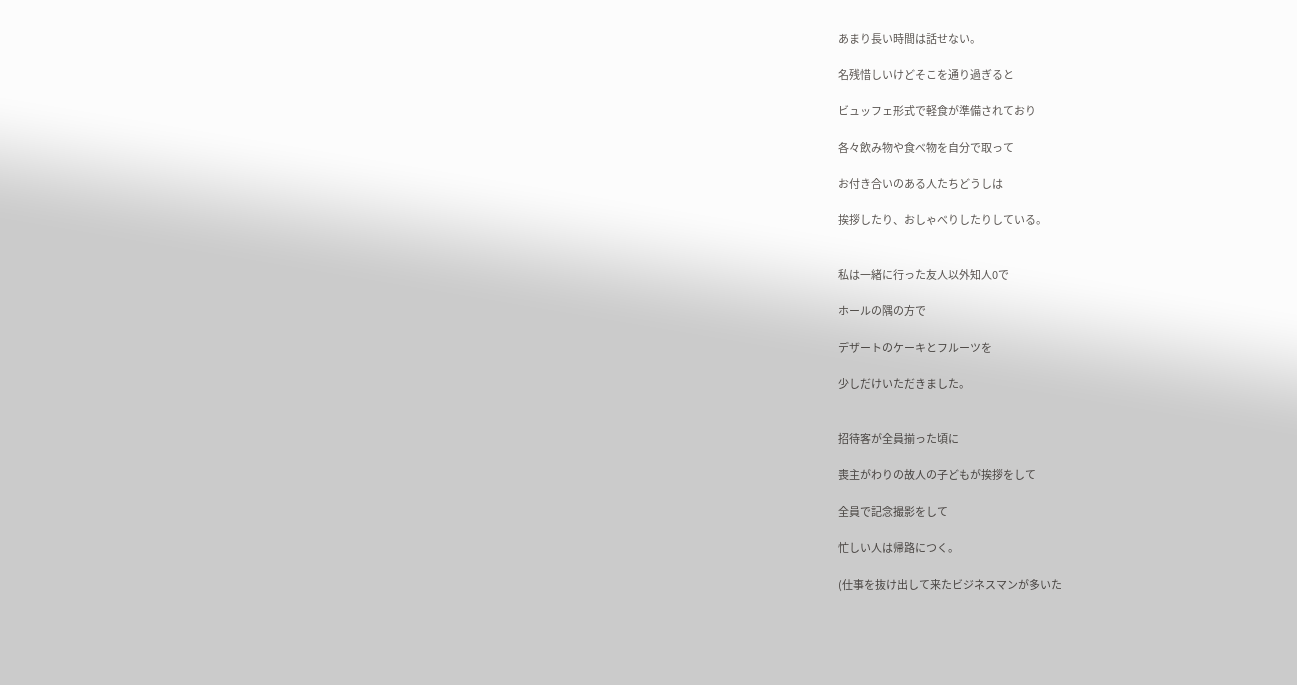あまり長い時間は話せない。

名残惜しいけどそこを通り過ぎると

ビュッフェ形式で軽食が準備されており

各々飲み物や食べ物を自分で取って

お付き合いのある人たちどうしは

挨拶したり、おしゃべりしたりしている。


私は一緒に行った友人以外知人0で

ホールの隅の方で

デザートのケーキとフルーツを

少しだけいただきました。


招待客が全員揃った頃に

喪主がわりの故人の子どもが挨拶をして

全員で記念撮影をして

忙しい人は帰路につく。

(仕事を抜け出して来たビジネスマンが多いた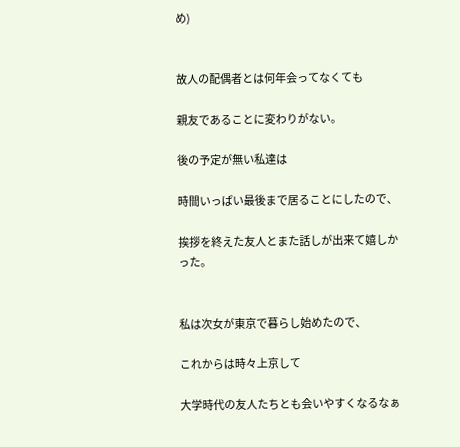め)


故人の配偶者とは何年会ってなくても

親友であることに変わりがない。

後の予定が無い私達は

時間いっぱい最後まで居ることにしたので、

挨拶を終えた友人とまた話しが出来て嬉しかった。


私は次女が東京で暮らし始めたので、

これからは時々上京して

大学時代の友人たちとも会いやすくなるなぁ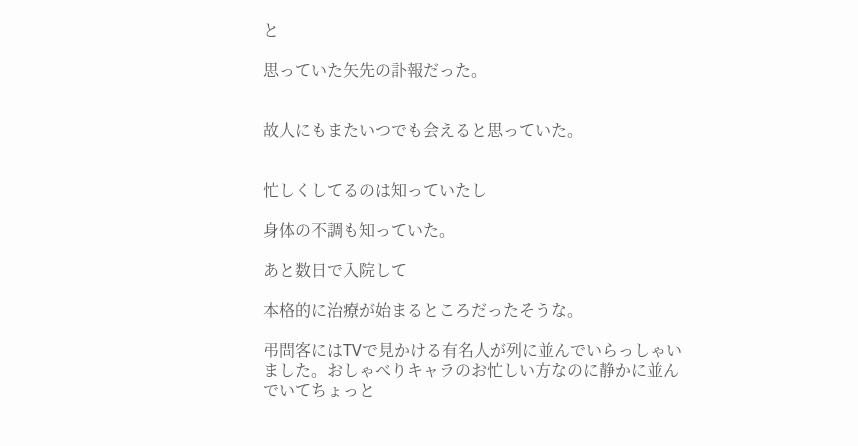と

思っていた矢先の訃報だった。


故人にもまたいつでも会えると思っていた。


忙しくしてるのは知っていたし

身体の不調も知っていた。

あと数日で入院して

本格的に治療が始まるところだったそうな。

弔問客にはTVで見かける有名人が列に並んでいらっしゃいました。おしゃべりキャラのお忙しい方なのに静かに並んでいてちょっと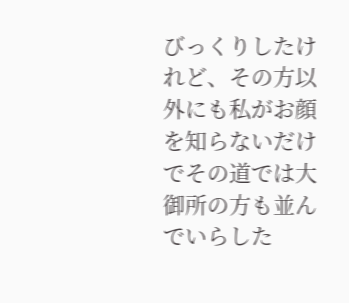びっくりしたけれど、その方以外にも私がお顔を知らないだけでその道では大御所の方も並んでいらした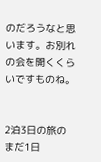のだろうなと思います。お別れの会を開くくらいですものね。


2泊3日の旅のまだ1日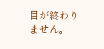目が終わりません。